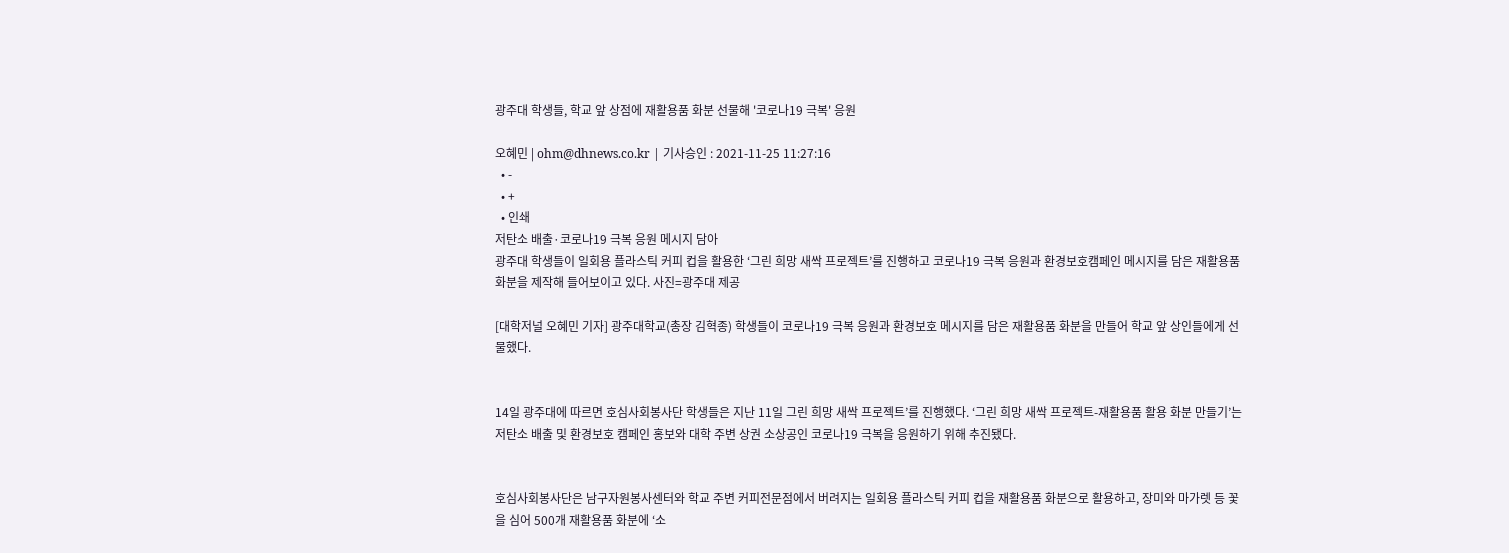광주대 학생들, 학교 앞 상점에 재활용품 화분 선물해 '코로나19 극복' 응원

오혜민 | ohm@dhnews.co.kr | 기사승인 : 2021-11-25 11:27:16
  • -
  • +
  • 인쇄
저탄소 배출·코로나19 극복 응원 메시지 담아
광주대 학생들이 일회용 플라스틱 커피 컵을 활용한 ‘그린 희망 새싹 프로젝트’를 진행하고 코로나19 극복 응원과 환경보호캠페인 메시지를 담은 재활용품 화분을 제작해 들어보이고 있다. 사진=광주대 제공

[대학저널 오혜민 기자] 광주대학교(총장 김혁종) 학생들이 코로나19 극복 응원과 환경보호 메시지를 담은 재활용품 화분을 만들어 학교 앞 상인들에게 선물했다.


14일 광주대에 따르면 호심사회봉사단 학생들은 지난 11일 그린 희망 새싹 프로젝트’를 진행했다. ‘그린 희망 새싹 프로젝트-재활용품 활용 화분 만들기’는 저탄소 배출 및 환경보호 캠페인 홍보와 대학 주변 상권 소상공인 코로나19 극복을 응원하기 위해 추진됐다.


호심사회봉사단은 남구자원봉사센터와 학교 주변 커피전문점에서 버려지는 일회용 플라스틱 커피 컵을 재활용품 화분으로 활용하고, 장미와 마가렛 등 꽃을 심어 500개 재활용품 화분에 ‘소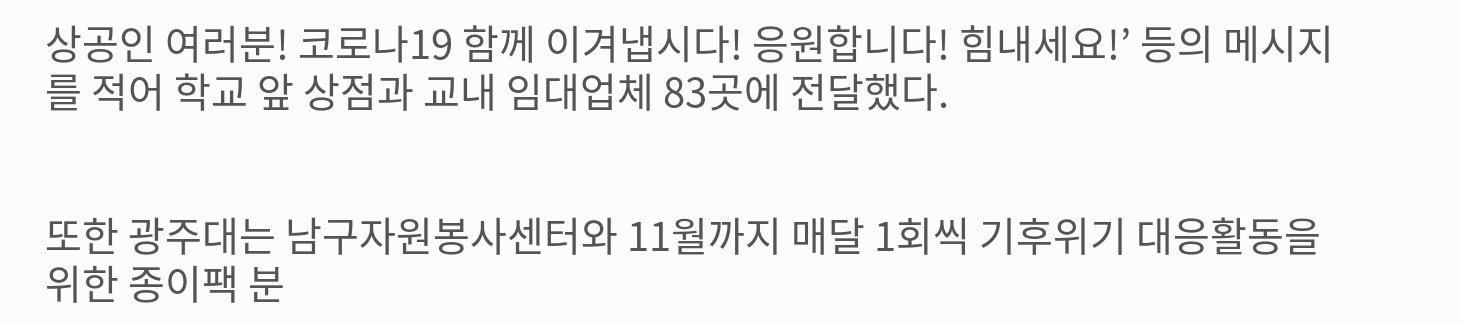상공인 여러분! 코로나19 함께 이겨냅시다! 응원합니다! 힘내세요!’ 등의 메시지를 적어 학교 앞 상점과 교내 임대업체 83곳에 전달했다.


또한 광주대는 남구자원봉사센터와 11월까지 매달 1회씩 기후위기 대응활동을 위한 종이팩 분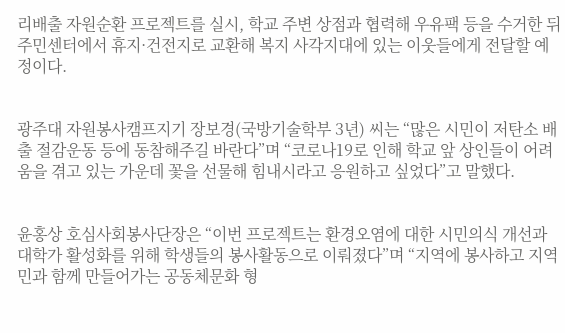리배출 자원순환 프로젝트를 실시, 학교 주변 상점과 협력해 우유팩 등을 수거한 뒤 주민센터에서 휴지·건전지로 교환해 복지 사각지대에 있는 이웃들에게 전달할 예정이다.


광주대 자원봉사캠프지기 장보경(국방기술학부 3년) 씨는 “많은 시민이 저탄소 배출 절감운동 등에 동참해주길 바란다”며 “코로나19로 인해 학교 앞 상인들이 어려움을 겪고 있는 가운데 꽃을 선물해 힘내시라고 응원하고 싶었다”고 말했다.


윤홍상 호심사회봉사단장은 “이번 프로젝트는 환경오염에 대한 시민의식 개선과 대학가 활성화를 위해 학생들의 봉사활동으로 이뤄졌다”며 “지역에 봉사하고 지역민과 함께 만들어가는 공동체문화 형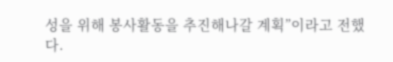성을 위해 봉사활동을 추진해나갈 계획”이라고 전했다.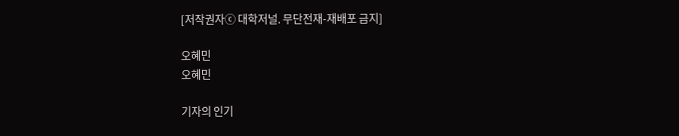[저작권자ⓒ 대학저널. 무단전재-재배포 금지]

오혜민
오혜민

기자의 인기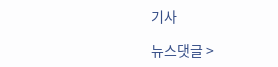기사

뉴스댓글 >